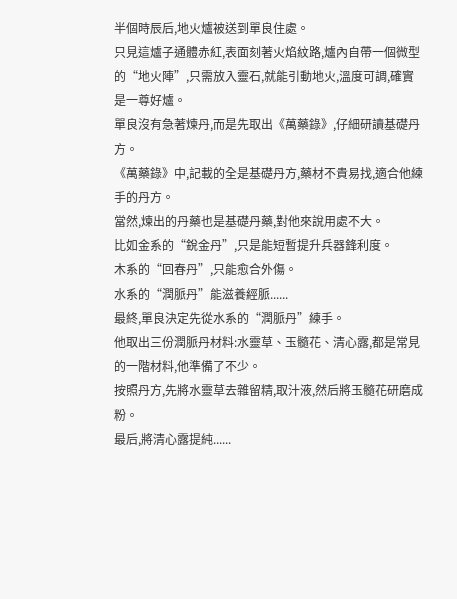半個時辰后,地火爐被送到單良住處。
只見這爐子通體赤紅,表面刻著火焰紋路,爐內自帶一個微型的“地火陣”,只需放入靈石,就能引動地火,溫度可調,確實是一尊好爐。
單良沒有急著煉丹,而是先取出《萬藥錄》,仔細研讀基礎丹方。
《萬藥錄》中,記載的全是基礎丹方,藥材不貴易找,適合他練手的丹方。
當然,煉出的丹藥也是基礎丹藥,對他來說用處不大。
比如金系的“銳金丹”,只是能短暫提升兵器鋒利度。
木系的“回春丹”,只能愈合外傷。
水系的“潤脈丹”能滋養經脈......
最終,單良決定先從水系的“潤脈丹”練手。
他取出三份潤脈丹材料:水靈草、玉髓花、清心露,都是常見的一階材料,他準備了不少。
按照丹方,先將水靈草去雜留精,取汁液,然后將玉髓花研磨成粉。
最后,將清心露提純......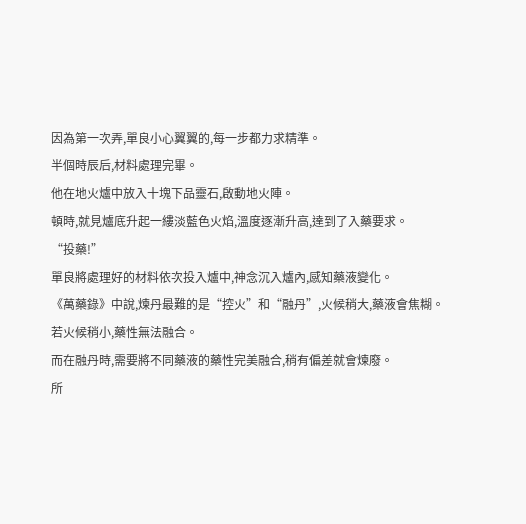因為第一次弄,單良小心翼翼的,每一步都力求精準。
半個時辰后,材料處理完畢。
他在地火爐中放入十塊下品靈石,啟動地火陣。
頓時,就見爐底升起一縷淡藍色火焰,溫度逐漸升高,達到了入藥要求。
“投藥!”
單良將處理好的材料依次投入爐中,神念沉入爐內,感知藥液變化。
《萬藥錄》中說,煉丹最難的是“控火”和“融丹”,火候稍大,藥液會焦糊。
若火候稍小,藥性無法融合。
而在融丹時,需要將不同藥液的藥性完美融合,稍有偏差就會煉廢。
所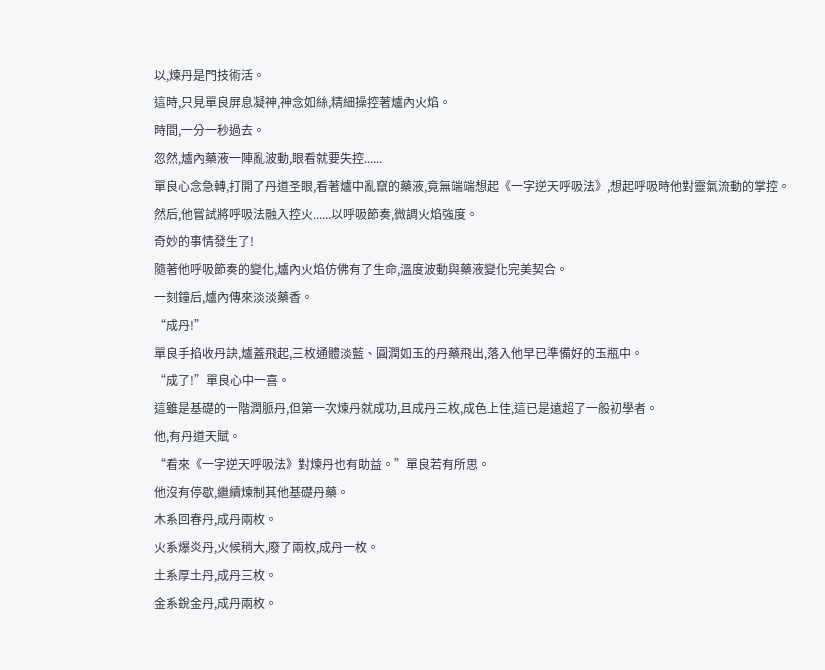以,煉丹是門技術活。
這時,只見單良屏息凝神,神念如絲,精細操控著爐內火焰。
時間,一分一秒過去。
忽然,爐內藥液一陣亂波動,眼看就要失控......
單良心念急轉,打開了丹道圣眼,看著爐中亂竄的藥液,竟無端端想起《一字逆天呼吸法》,想起呼吸時他對靈氣流動的掌控。
然后,他嘗試將呼吸法融入控火......以呼吸節奏,微調火焰強度。
奇妙的事情發生了!
隨著他呼吸節奏的變化,爐內火焰仿佛有了生命,溫度波動與藥液變化完美契合。
一刻鐘后,爐內傳來淡淡藥香。
“成丹!”
單良手掐收丹訣,爐蓋飛起,三枚通體淡藍、圓潤如玉的丹藥飛出,落入他早已準備好的玉瓶中。
“成了!”單良心中一喜。
這雖是基礎的一階潤脈丹,但第一次煉丹就成功,且成丹三枚,成色上佳,這已是遠超了一般初學者。
他,有丹道天賦。
“看來《一字逆天呼吸法》對煉丹也有助益。”單良若有所思。
他沒有停歇,繼續煉制其他基礎丹藥。
木系回春丹,成丹兩枚。
火系爆炎丹,火候稍大,廢了兩枚,成丹一枚。
土系厚土丹,成丹三枚。
金系銳金丹,成丹兩枚。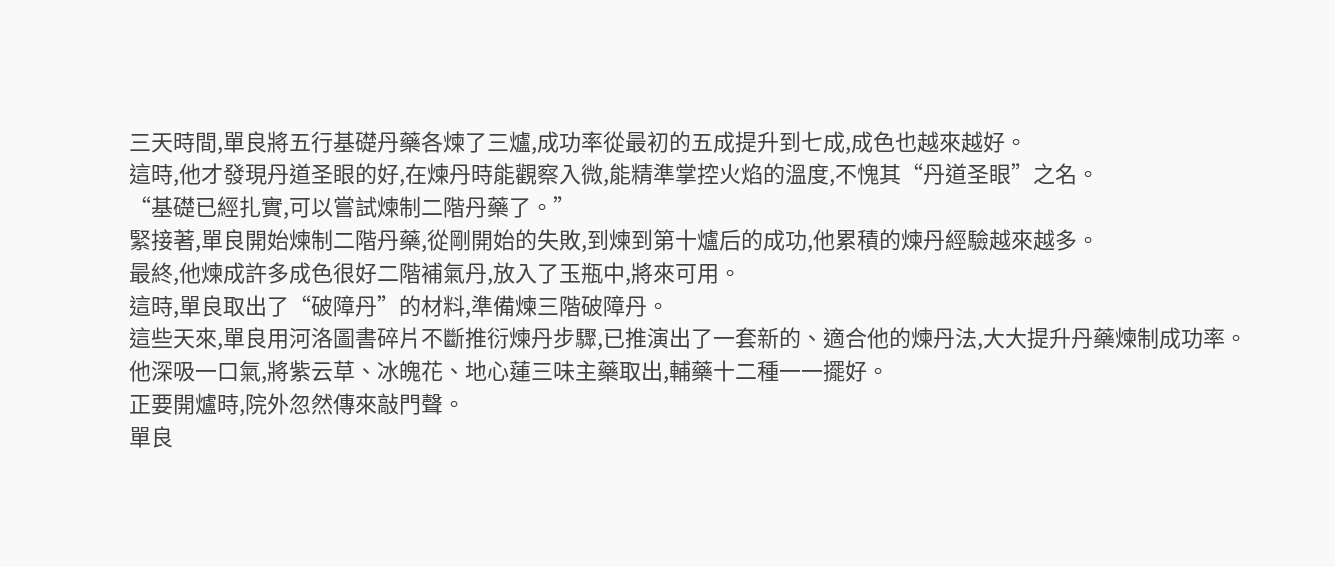三天時間,單良將五行基礎丹藥各煉了三爐,成功率從最初的五成提升到七成,成色也越來越好。
這時,他才發現丹道圣眼的好,在煉丹時能觀察入微,能精準掌控火焰的溫度,不愧其“丹道圣眼”之名。
“基礎已經扎實,可以嘗試煉制二階丹藥了。”
緊接著,單良開始煉制二階丹藥,從剛開始的失敗,到煉到第十爐后的成功,他累積的煉丹經驗越來越多。
最終,他煉成許多成色很好二階補氣丹,放入了玉瓶中,將來可用。
這時,單良取出了“破障丹”的材料,準備煉三階破障丹。
這些天來,單良用河洛圖書碎片不斷推衍煉丹步驟,已推演出了一套新的、適合他的煉丹法,大大提升丹藥煉制成功率。
他深吸一口氣,將紫云草、冰魄花、地心蓮三味主藥取出,輔藥十二種一一擺好。
正要開爐時,院外忽然傳來敲門聲。
單良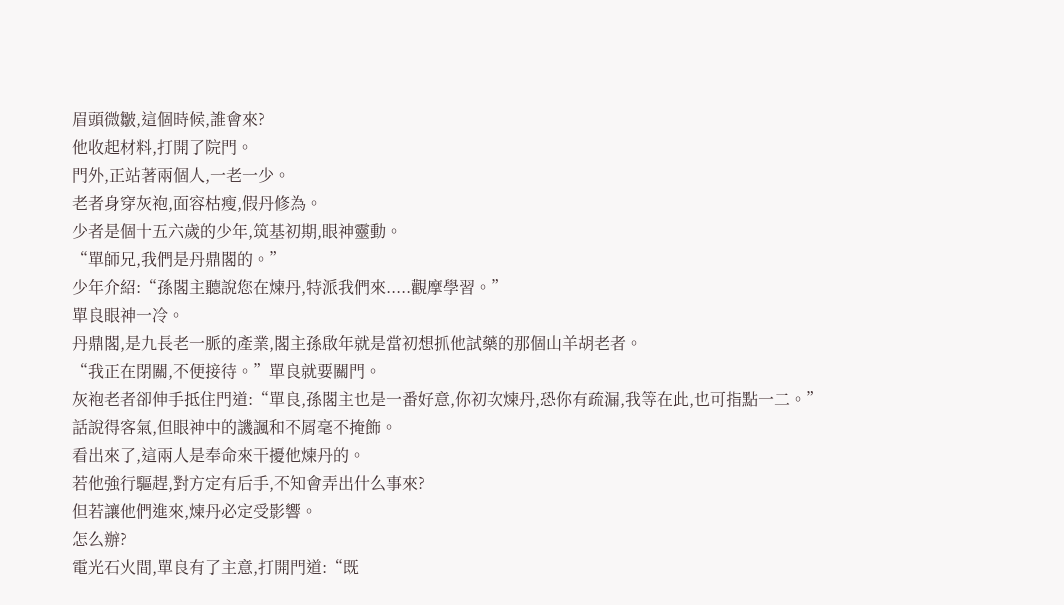眉頭微皺,這個時候,誰會來?
他收起材料,打開了院門。
門外,正站著兩個人,一老一少。
老者身穿灰袍,面容枯瘦,假丹修為。
少者是個十五六歲的少年,筑基初期,眼神靈動。
“單師兄,我們是丹鼎閣的。”
少年介紹:“孫閣主聽說您在煉丹,特派我們來.....觀摩學習。”
單良眼神一冷。
丹鼎閣,是九長老一脈的產業,閣主孫啟年就是當初想抓他試藥的那個山羊胡老者。
“我正在閉關,不便接待。”單良就要關門。
灰袍老者卻伸手抵住門道:“單良,孫閣主也是一番好意,你初次煉丹,恐你有疏漏,我等在此,也可指點一二。”
話說得客氣,但眼神中的譏諷和不屑毫不掩飾。
看出來了,這兩人是奉命來干擾他煉丹的。
若他強行驅趕,對方定有后手,不知會弄出什么事來?
但若讓他們進來,煉丹必定受影響。
怎么辦?
電光石火間,單良有了主意,打開門道:“既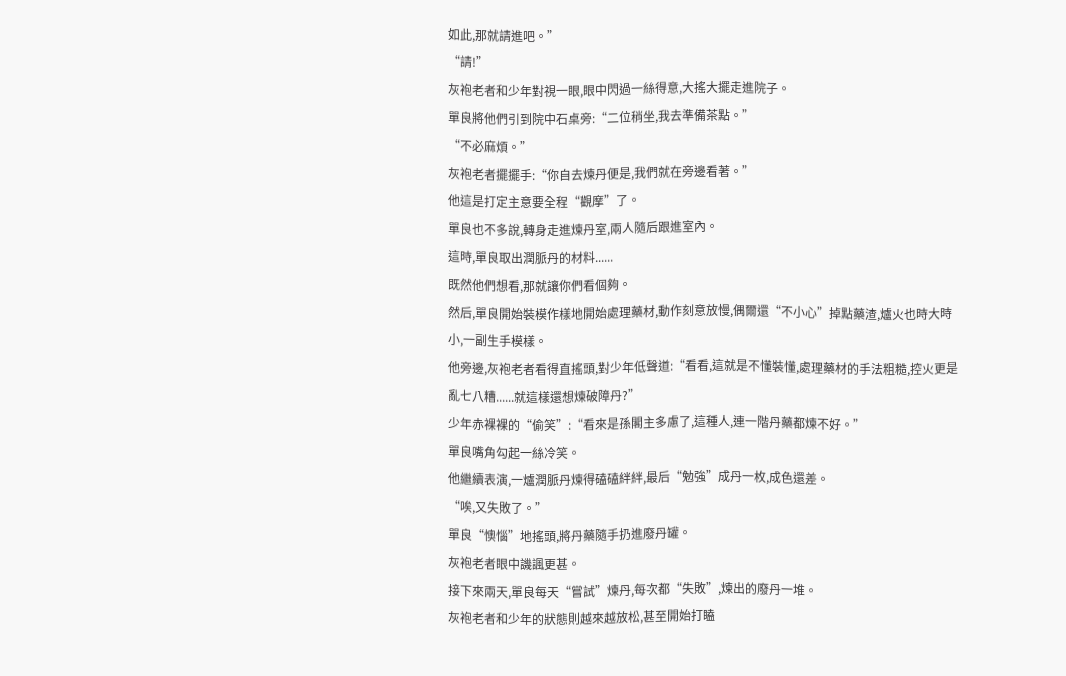如此,那就請進吧。”
“請!”
灰袍老者和少年對視一眼,眼中閃過一絲得意,大搖大擺走進院子。
單良將他們引到院中石桌旁:“二位稍坐,我去準備茶點。”
“不必麻煩。”
灰袍老者擺擺手:“你自去煉丹便是,我們就在旁邊看著。”
他這是打定主意要全程“觀摩”了。
單良也不多說,轉身走進煉丹室,兩人隨后跟進室內。
這時,單良取出潤脈丹的材料......
既然他們想看,那就讓你們看個夠。
然后,單良開始裝模作樣地開始處理藥材,動作刻意放慢,偶爾還“不小心”掉點藥渣,爐火也時大時小,一副生手模樣。
他旁邊,灰袍老者看得直搖頭,對少年低聲道:“看看,這就是不懂裝懂,處理藥材的手法粗糙,控火更是亂七八糟......就這樣還想煉破障丹?”
少年赤裸裸的“偷笑”:“看來是孫閣主多慮了,這種人,連一階丹藥都煉不好。”
單良嘴角勾起一絲冷笑。
他繼續表演,一爐潤脈丹煉得磕磕絆絆,最后“勉強”成丹一枚,成色還差。
“唉,又失敗了。”
單良“懊惱”地搖頭,將丹藥隨手扔進廢丹罐。
灰袍老者眼中譏諷更甚。
接下來兩天,單良每天“嘗試”煉丹,每次都“失敗”,煉出的廢丹一堆。
灰袍老者和少年的狀態則越來越放松,甚至開始打瞌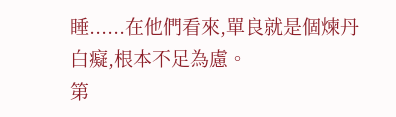睡......在他們看來,單良就是個煉丹白癡,根本不足為慮。
第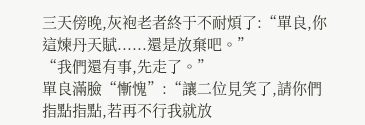三天傍晚,灰袍老者終于不耐煩了:“單良,你這煉丹天賦......還是放棄吧。”
“我們還有事,先走了。”
單良滿臉“慚愧”:“讓二位見笑了,請你們指點指點,若再不行我就放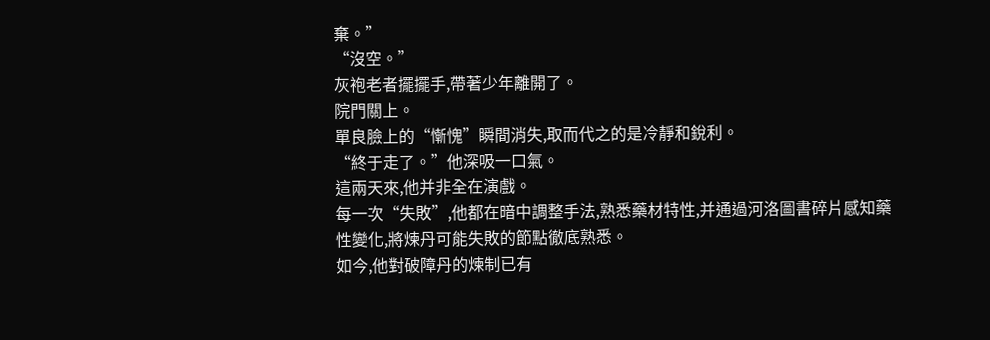棄。”
“沒空。”
灰袍老者擺擺手,帶著少年離開了。
院門關上。
單良臉上的“慚愧”瞬間消失,取而代之的是冷靜和銳利。
“終于走了。”他深吸一口氣。
這兩天來,他并非全在演戲。
每一次“失敗”,他都在暗中調整手法,熟悉藥材特性,并通過河洛圖書碎片感知藥性變化,將煉丹可能失敗的節點徹底熟悉。
如今,他對破障丹的煉制已有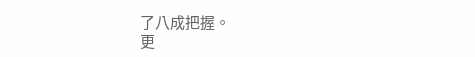了八成把握。
更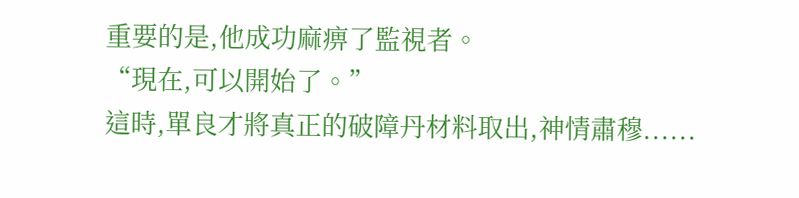重要的是,他成功麻痹了監視者。
“現在,可以開始了。”
這時,單良才將真正的破障丹材料取出,神情肅穆......